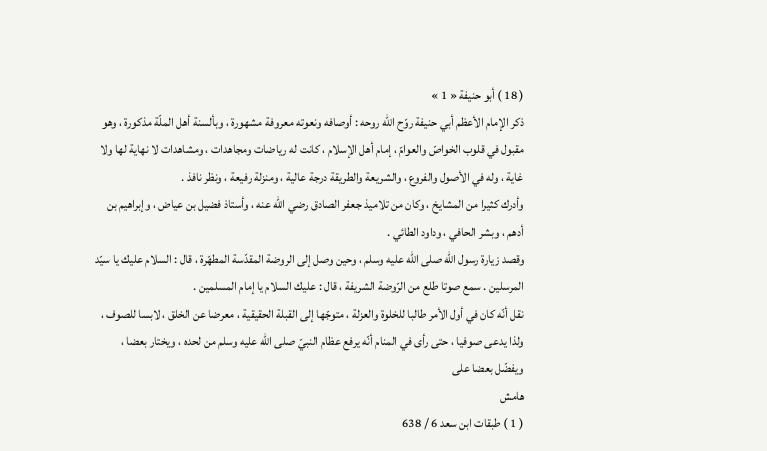( 18 ) أبو حنيفة « 1 »
ذكر الإمام الأعظم أبي حنيفة روّح اللّه روحه : أوصافه ونعوته معروفة مشهورة ، وبألسنة أهل الملّة مذكورة ، وهو مقبول في قلوب الخواصّ والعوامّ ، إمام أهل الإسلام ، كانت له رياضات ومجاهدات ، ومشاهدات لا نهاية لها ولا غاية ، وله في الأصول والفروع ، والشريعة والطريقة درجة عالية ، ومنزلة رفيعة ، ونظر نافذ .
وأدرك كثيرا من المشايخ ، وكان من تلاميذ جعفر الصادق رضي اللّه عنه ، وأستاذ فضيل بن عياض ، وإبراهيم بن أدهم ، وبشر الحافي ، وداود الطائي .
وقصد زيارة رسول اللّه صلى اللّه عليه وسلم ، وحين وصل إلى الروضة المقدّسة المطهّرة ، قال : السلام عليك يا سيّد المرسلين . سمع صوتا طلع من الرّوضة الشريفة ، قال : عليك السلام يا إمام المسلمين .
نقل أنّه كان في أول الأمر طالبا للخلوة والعزلة ، متوجّها إلى القبلة الحقيقية ، معرضا عن الخلق ، لابسا للصوف ، ولذا يدعى صوفيا ، حتى رأى في المنام أنّه يرفع عظام النبيّ صلى اللّه عليه وسلم من لحده ، ويختار بعضا ، ويفضّل بعضا على
هامش
( 1 ) طبقات ابن سعد 6 / 638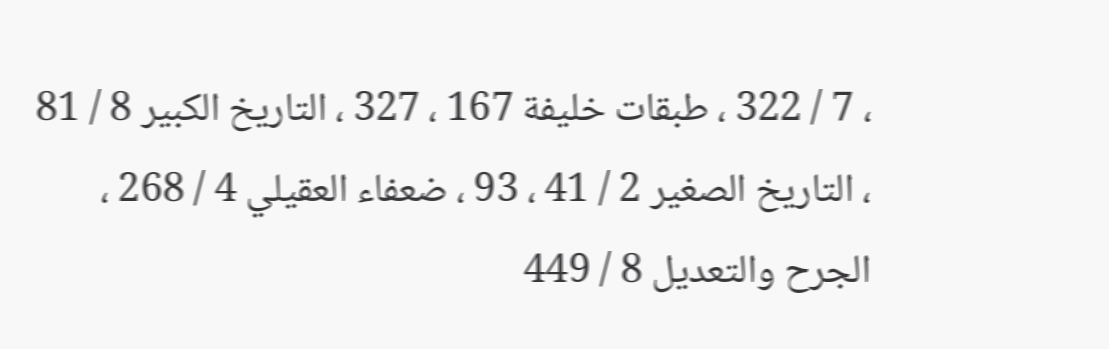، 7 / 322 ، طبقات خليفة 167 ، 327 ، التاريخ الكبير 8 / 81 ، التاريخ الصغير 2 / 41 ، 93 ، ضعفاء العقيلي 4 / 268 ، الجرح والتعديل 8 / 449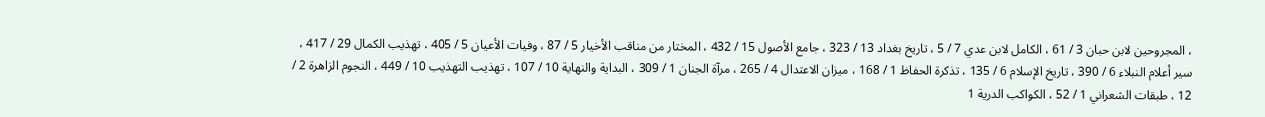، المجروحين لابن حبان 3 / 61 ، الكامل لابن عدي 7 / 5 ، تاريخ بغداد 13 / 323 ، جامع الأصول 15 / 432 ، المختار من مناقب الأخيار 5 / 87 ، وفيات الأعيان 5 / 405 ، تهذيب الكمال 29 / 417 ، سير أعلام النبلاء 6 / 390 ، تاريخ الإسلام 6 / 135 ، تذكرة الحفاظ 1 / 168 ، ميزان الاعتدال 4 / 265 ، مرآة الجنان 1 / 309 ، البداية والنهاية 10 / 107 ، تهذيب التهذيب 10 / 449 ، النجوم الزاهرة 2 / 12 ، طبقات الشعراني 1 / 52 ، الكواكب الدرية 1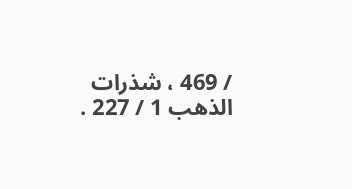/ 469 ، شذرات الذهب 1 / 227 .